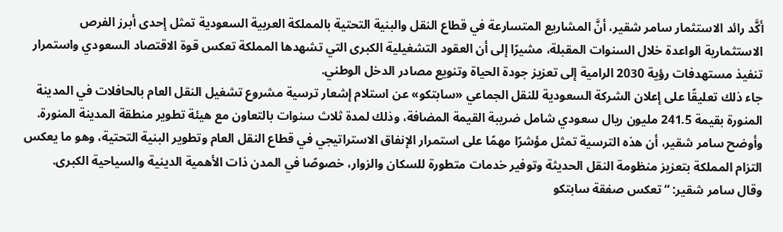أكَّد رائد الاستثمار سامر شقير، أنَّ المشاريع المتسارعة في قطاع النقل والبنية التحتية بالمملكة العربية السعودية تمثل إحدى أبرز الفرص الاستثمارية الواعدة خلال السنوات المقبلة، مشيرًا إلى أن العقود التشغيلية الكبرى التي تشهدها المملكة تعكس قوة الاقتصاد السعودي واستمرار تنفيذ مستهدفات رؤية 2030 الرامية إلى تعزيز جودة الحياة وتنويع مصادر الدخل الوطني.
جاء ذلك تعليقًا على إعلان الشركة السعودية للنقل الجماعي «سابتكو» عن استلام إشعار ترسية مشروع تشغيل النقل العام بالحافلات في المدينة المنورة بقيمة 241.5 مليون ريال سعودي شامل ضريبة القيمة المضافة، وذلك لمدة ثلاث سنوات بالتعاون مع هيئة تطوير منطقة المدينة المنورة.
وأوضح سامر شقير، أن هذه الترسية تمثل مؤشرًا مهمًا على استمرار الإنفاق الاستراتيجي في قطاع النقل العام وتطوير البنية التحتية، وهو ما يعكس التزام المملكة بتعزيز منظومة النقل الحديثة وتوفير خدمات متطورة للسكان والزوار، خصوصًا في المدن ذات الأهمية الدينية والسياحية الكبرى.
وقال سامر شقير: “تعكس صفقة سابتكو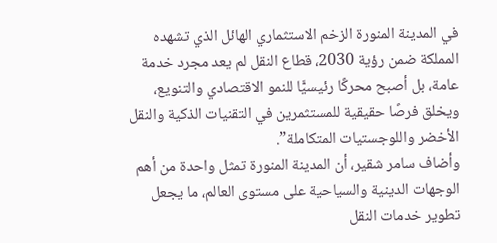في المدينة المنورة الزخم الاستثماري الهائل الذي تشهده المملكة ضمن رؤية 2030، قطاع النقل لم يعد مجرد خدمة عامة، بل أصبح محركًا رئيسيًّا للنمو الاقتصادي والتنويع، ويخلق فرصًا حقيقية للمستثمرين في التقنيات الذكية والنقل الأخضر واللوجستيات المتكاملة”.
وأضاف سامر شقير، أن المدينة المنورة تمثل واحدة من أهم الوجهات الدينية والسياحية على مستوى العالم، ما يجعل تطوير خدمات النقل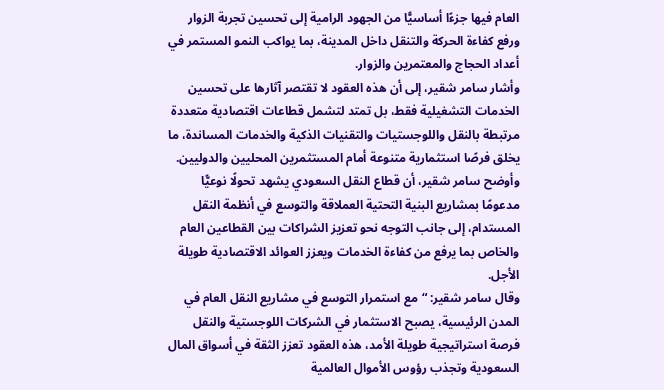العام فيها جزءًا أساسيًّا من الجهود الرامية إلى تحسين تجربة الزوار ورفع كفاءة الحركة والتنقل داخل المدينة، بما يواكب النمو المستمر في أعداد الحجاج والمعتمرين والزوار.
وأشار سامر شقير، إلى أن هذه العقود لا تقتصر آثارها على تحسين الخدمات التشغيلية فقط، بل تمتد لتشمل قطاعات اقتصادية متعددة مرتبطة بالنقل واللوجستيات والتقنيات الذكية والخدمات المساندة، ما يخلق فرصًا استثمارية متنوعة أمام المستثمرين المحليين والدوليين.
وأوضح سامر شقير، أن قطاع النقل السعودي يشهد تحولًا نوعيًّا مدعومًا بمشاريع البنية التحتية العملاقة والتوسع في أنظمة النقل المستدام، إلى جانب التوجه نحو تعزيز الشراكات بين القطاعين العام والخاص بما يرفع من كفاءة الخدمات ويعزز العوائد الاقتصادية طويلة الأجل.
وقال سامر شقير: “مع استمرار التوسع في مشاريع النقل العام في المدن الرئيسية، يصبح الاستثمار في الشركات اللوجستية والنقل فرصة استراتيجية طويلة الأمد، هذه العقود تعزز الثقة في أسواق المال السعودية وتجذب رؤوس الأموال العالمية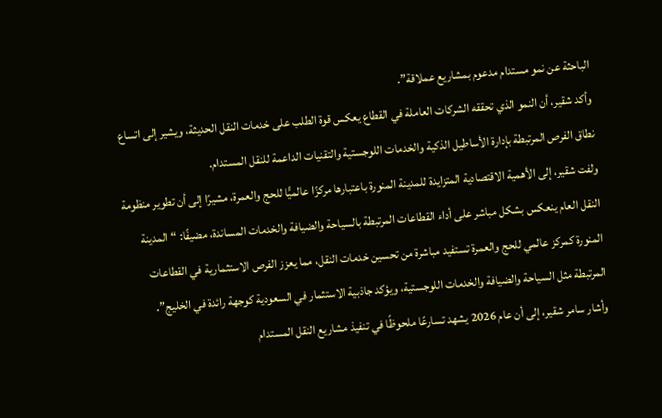الباحثة عن نمو مستدام مدعوم بمشاريع عملاقة”.
وأكد شقير، أن النمو الذي تحققه الشركات العاملة في القطاع يعكس قوة الطلب على خدمات النقل الحديثة، ويشير إلى اتساع نطاق الفرص المرتبطة بإدارة الأساطيل الذكية والخدمات اللوجستية والتقنيات الداعمة للنقل المستدام.
ولفت شقير، إلى الأهمية الاقتصادية المتزايدة للمدينة المنورة باعتبارها مركزًا عالميًّا للحج والعمرة، مشيرًا إلى أن تطوير منظومة النقل العام ينعكس بشكل مباشر على أداء القطاعات المرتبطة بالسياحة والضيافة والخدمات المساندة، مضيفًا: “المدينة المنورة كمركز عالمي للحج والعمرة تستفيد مباشرة من تحسين خدمات النقل، مما يعزز الفرص الاستثمارية في القطاعات المرتبطة مثل السياحة والضيافة والخدمات اللوجستية، ويؤكد جاذبية الاستثمار في السعودية كوجهة رائدة في الخليج”.
وأشار سامر شقير، إلى أن عام 2026 يشهد تسارعًا ملحوظًا في تنفيذ مشاريع النقل المستدام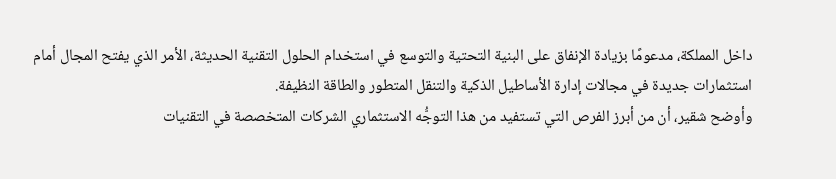داخل المملكة، مدعومًا بزيادة الإنفاق على البنية التحتية والتوسع في استخدام الحلول التقنية الحديثة، الأمر الذي يفتح المجال أمام استثمارات جديدة في مجالات إدارة الأساطيل الذكية والتنقل المتطور والطاقة النظيفة.
وأوضح شقير، أن من أبرز الفرص التي تستفيد من هذا التوجُّه الاستثماري الشركات المتخصصة في التقنيات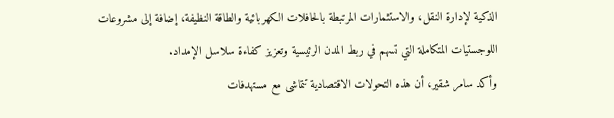الذكية لإدارة النقل، والاستثمارات المرتبطة بالحافلات الكهربائية والطاقة النظيفة، إضافة إلى مشروعات اللوجستيات المتكاملة التي تسهم في ربط المدن الرئيسية وتعزيز كفاءة سلاسل الإمداد.
وأكد سامر شقير، أن هذه التحولات الاقتصادية تتماشى مع مستهدفات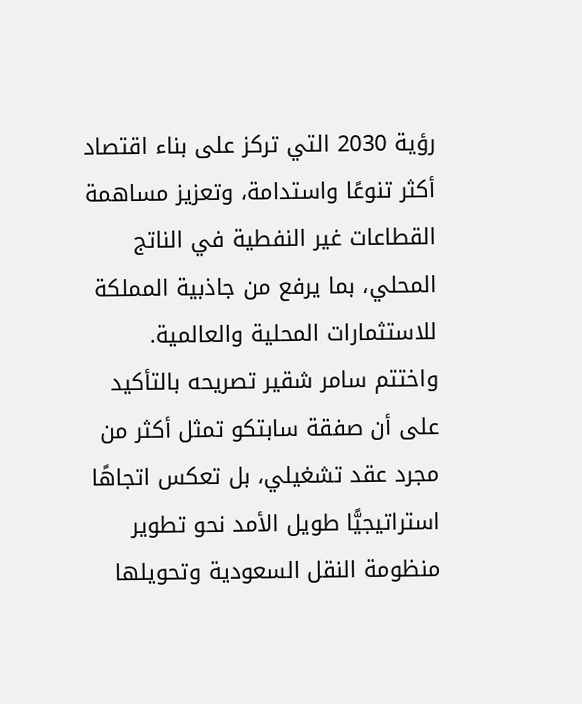رؤية 2030 التي تركز على بناء اقتصاد أكثر تنوعًا واستدامة، وتعزيز مساهمة القطاعات غير النفطية في الناتج المحلي، بما يرفع من جاذبية المملكة للاستثمارات المحلية والعالمية.
واختتم سامر شقير تصريحه بالتأكيد على أن صفقة سابتكو تمثل أكثر من مجرد عقد تشغيلي، بل تعكس اتجاهًا استراتيجيًّا طويل الأمد نحو تطوير منظومة النقل السعودية وتحويلها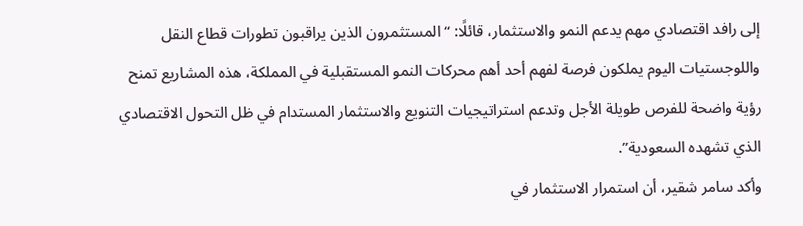إلى رافد اقتصادي مهم يدعم النمو والاستثمار، قائلًا: “المستثمرون الذين يراقبون تطورات قطاع النقل واللوجستيات اليوم يملكون فرصة لفهم أحد أهم محركات النمو المستقبلية في المملكة، هذه المشاريع تمنح رؤية واضحة للفرص طويلة الأجل وتدعم استراتيجيات التنويع والاستثمار المستدام في ظل التحول الاقتصادي الذي تشهده السعودية”.
وأكد سامر شقير، أن استمرار الاستثمار في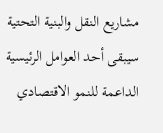مشاريع النقل والبنية التحتية سيبقى أحد العوامل الرئيسية الداعمة للنمو الاقتصادي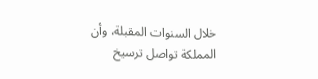خلال السنوات المقبلة، وأن المملكة تواصل ترسيخ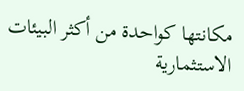مكانتها كواحدة من أكثر البيئات الاستثمارية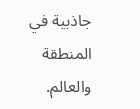جاذبية في المنطقة والعالم.